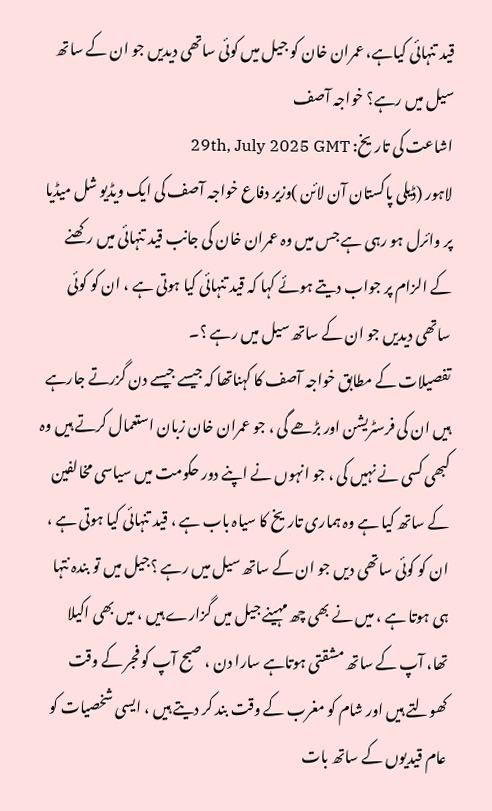قید تنہائی کیاہے، عمران خان کو جیل میں کوئی ساتھی دیدیں جو ان کے ساتھ سیل میں رہے؟ خواجہ آصف
اشاعت کی تاریخ: 29th, July 2025 GMT
لاہور (ڈیلی پاکستان آن لائن )وزیر دفاع خواجہ آصف کی ایک ویڈیو شل میڈیا پر وائرل ہو رہی ہے جس میں وہ عمران خان کی جانب قید تنہائی میں رکھنے کے الزام پر جواب دیتے ہوئے کہا کہ قید تنہائی کیا ہوتی ہے ، ان کو کوئی ساتھی دیدیں جو ان کے ساتھ سیل میں رہے ؟۔
تفصیلات کے مطابق خواجہ آصف کا کہناتھا کہ جیسے جیسے دن گزرتے جارہے ہیں ان کی فرسٹریشن اور بڑھے گی ، جو عمران خان زبان استعمال کرتے ہیں وہ کبھی کسی نے نہیں کی ، جو انہوں نے اپنے دور حکومت میں سیاسی مخالفین کے ساتھ کیا ہے وہ ہماری تاریخ کا سیاہ باب ہے ، قید تنہائی کیا ہوتی ہے ، ان کو کوئی ساتھی دیں جو ان کے ساتھ سیل میں رہے ؟جیل میں تو بندہ نتہا ہی ہوتا ہے ، میں نے بھی چھ مہینے جیل میں گزارے ہیں ، میں بھی اکیلا تھا، آپ کے ساتھ مشقتی ہوتاہے سارا دن ، صبح آپ کو فجر کے وقت کھولتے ہیں اور شام کو مغرب کے وقت بند کر دیتے ہیں ، ایسی شخصیات کو عام قیدیوں کے ساتھ بات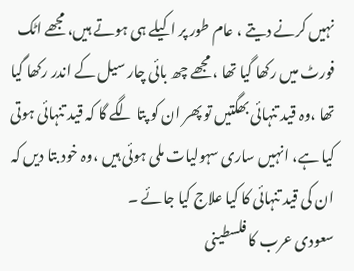نہیں کرنے دیتے ، عام طور پر اکیلے ہی ہوتے ہیں، مجھے اٹک فورٹ میں رکھا گیا تھا ، مجھے چھ بائی چار سیل کے اندر رکھا گیا تھا ،وہ قید تنہائی بھگتیں تو پھر ان کو پتا لگے گا کہ قید تنہائی ہوتی کیا ہے، انہیں ساری سہولیات ملی ہوئی ہیں ،وہ خود بتا دیں کہ ان کی قید تنہائی کا کیا علاج کیا جائے ۔
سعودی عرب کا فلسطینی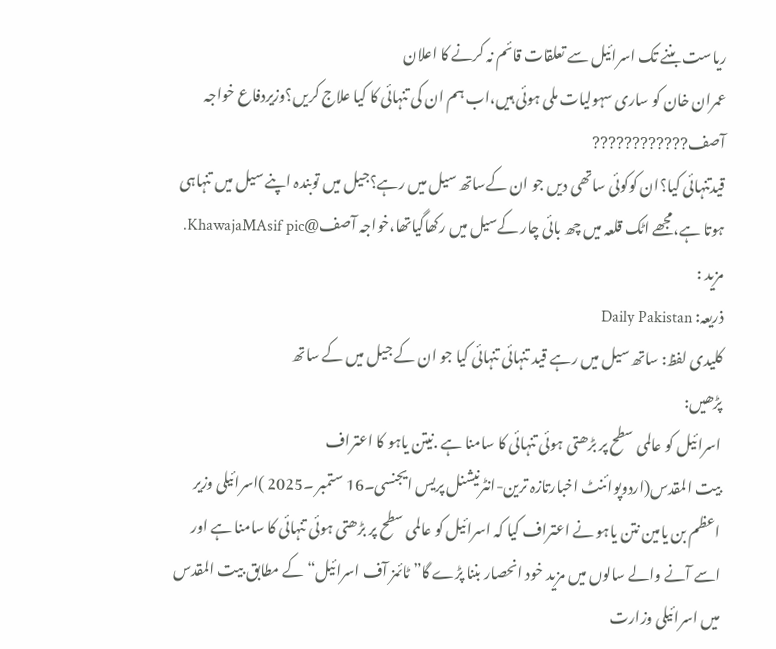ریاست بننے تک اسرائیل سے تعلقات قائم نہ کرنے کا اعلان
عمران خان کو ساری سہولیات ملی ہوئی ہیں،اب ہم ان کی تنہائی کا کیا علاج کریں؟وزیردفاع خواجہ آصف????????????
قیدتنہائی کیا؟ان کوکوئی ساتھی دیں جو ان کےساتھ سیل میں رہے؟جیل میں توبندہ اپنے سیل میں تنہاہی ہوتا ہے،مجھے اٹک قلعہ میں چھ بائی چار کےسیل میں رکھاگیاتھا،خواجہ آصف@KhawajaMAsif pic.
مزید :
ذریعہ: Daily Pakistan
کلیدی لفظ: ساتھ سیل میں رہے قید تنہائی تنہائی کیا جو ان کے جیل میں کے ساتھ
پڑھیں:
اسرائیل کو عالمی سطح پر بڑھتی ہوئی تنہائی کا سامنا ہے .نیتن یاہو کا اعتراف
بیت المقدس(اردوپوائنٹ اخبارتازہ ترین-انٹرنیشنل پریس ایجنسی۔16 ستمبر ۔2025 )اسرائیلی وزیر اعظم بن یامین نتن یاہو نے اعتراف کیا کہ اسرائیل کو عالمی سطح پر بڑھتی ہوئی تنہائی کا سامنا ہے اور اسے آنے والے سالوں میں مزید خود انحصار بننا پڑے گا” ٹائمز آف اسرائیل“ کے مطابق بیت المقدس میں اسرائیلی وزارت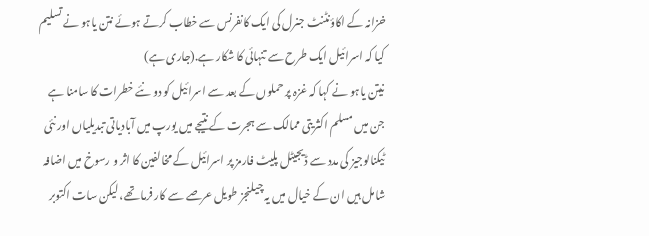خزانہ کے اکاؤنٹنٹ جنرل کی ایک کانفرنس سے خطاب کرتے ہوئے نتن یاہو نے تسلیم کیا کہ اسرائیل ایک طرح سے تنہائی کا شکار ہے.(جاری ہے)
نیتن یاہو نے کہا کہ غزہ پر حملوں کے بعد سے اسرائیل کو دو نئے خطرات کا سامنا ہے جن میں مسلم اکثریتی ممالک سے ہجرت کے نتیجے میں یورپ میں آبادیاتی تبدیلیاں اور نئی ٹیکنالوجیز کی مدد سے ڈیجیٹل پلیٹ فارمز پر اسرائیل کے مخالفین کا اثر و رسوخ میں اضافہ شامل ہیں ان کے خیال میں یہ چیلنجز طویل عرصے سے کار فرما تھے، لیکن سات اکتوبر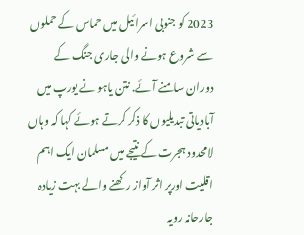2023 کو جنوبی اسرائیل میں حماس کے حملوں سے شروع ہونے والی جاری جنگ کے دوران سامنے آئے. نتن یاہو نے یورپ میں آبادیاتی تبدیلیوں کا ذکر کرتے ہوئے کہا کہ وہاں لامحدود ہجرت کے نتیجے میں مسلمان ایک اہم اقلیت اورپر اثر آواز رکھنے والے بہت زیادہ جارحانہ رویہ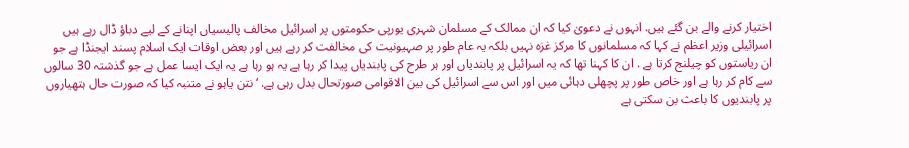اختیار کرنے والے بن گئے ہیں. انہوں نے دعویٰ کیا کہ ان ممالک کے مسلمان شہری یورپی حکومتوں پر اسرائیل مخالف پالیسیاں اپنانے کے لیے دباؤ ڈال رہے ہیں اسرائیلی وزیر اعظم نے کہا کہ مسلمانوں کا مرکز غزہ نہیں بلکہ یہ عام طور پر صہیونیت کی مخالفت کر رہے ہیں اور بعض اوقات ایک اسلام پسند ایجنڈا ہے جو ان ریاستوں کو چیلنج کرتا ہے . ان کا کہنا تھا کہ یہ اسرائیل پر پابندیاں اور ہر طرح کی پابندیاں پیدا کر رہا ہے یہ ہو رہا ہے یہ ایک ایسا عمل ہے جو گذشتہ 30 سالوں سے کام کر رہا ہے اور خاص طور پر پچھلی دہائی میں اور اس سے اسرائیل کی بین الاقوامی صورتحال بدل رہی ہے. ‘نتن یاہو نے متنبہ کیا کہ صورت حال ہتھیاروں پر پابندیوں کا باعث بن سکتی ہے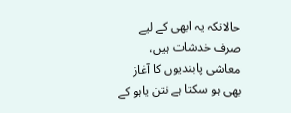حالانکہ یہ ابھی کے لیے صرف خدشات ہیں، معاشی پابندیوں کا آغاز بھی ہو سکتا ہے نتن یاہو کے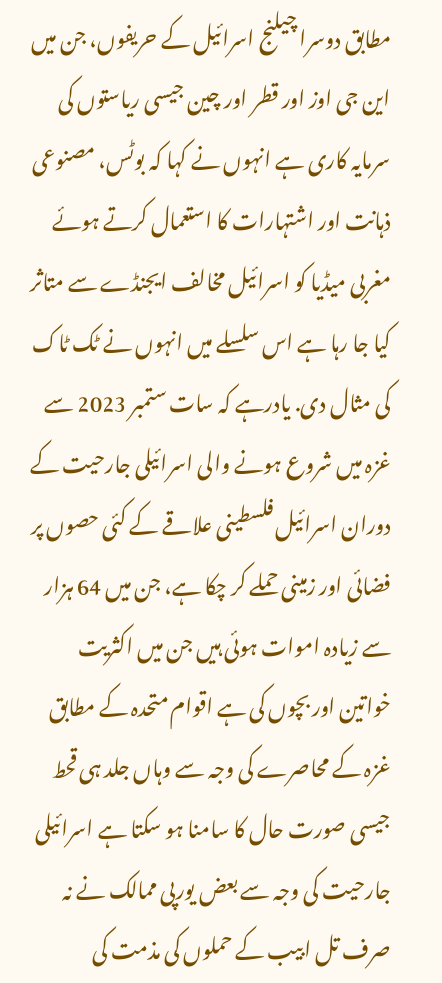مطابق دوسرا چیلنج اسرائیل کے حریفوں، جن میں این جی اوز اور قطر اور چین جیسی ریاستوں کی سرمایہ کاری ہے انہوں نے کہا کہ بوٹس، مصنوعی ذہانت اور اشتہارات کا استعمال کرتے ہوئے مغربی میڈیا کو اسرائیل مخالف ایجنڈے سے متاثر کیا جا رہا ہے اس سلسلے میں انہوں نے ٹک ٹاک کی مثال دی. یادرہے کہ سات ستمبر 2023 سے غزہ میں شروع ہونے والی اسرائیلی جارحیت کے دوران اسرائیل فلسطینی علاقے کے کئی حصوں پر فضائی اور زمینی حملے کر چکا ہے، جن میں 64 ہزار سے زیادہ اموات ہوئی ہیں جن میں اکثریت خواتین اور بچوں کی ہے اقوام متحدہ کے مطابق غزہ کے محاصرے کی وجہ سے وہاں جلد ہی قحط جیسی صورت حال کا سامنا ہو سکتا ہے اسرائیلی جارحیت کی وجہ سے بعض یورپی ممالک نے نہ صرف تل ابیب کے حملوں کی مذمت کی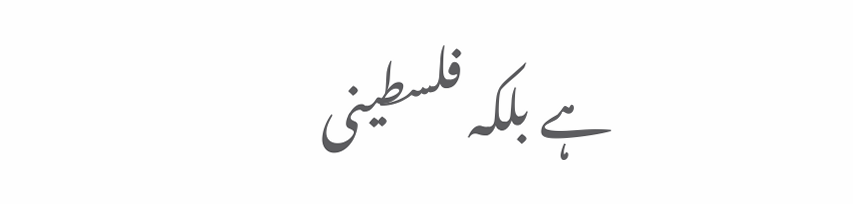ہے بلکہ فلسطینی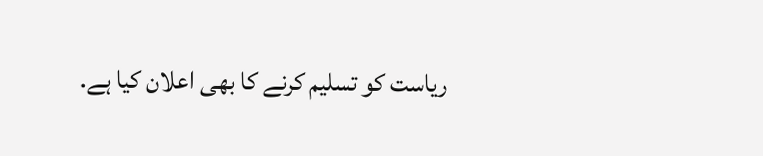ریاست کو تسلیم کرنے کا بھی اعلان کیا ہے.